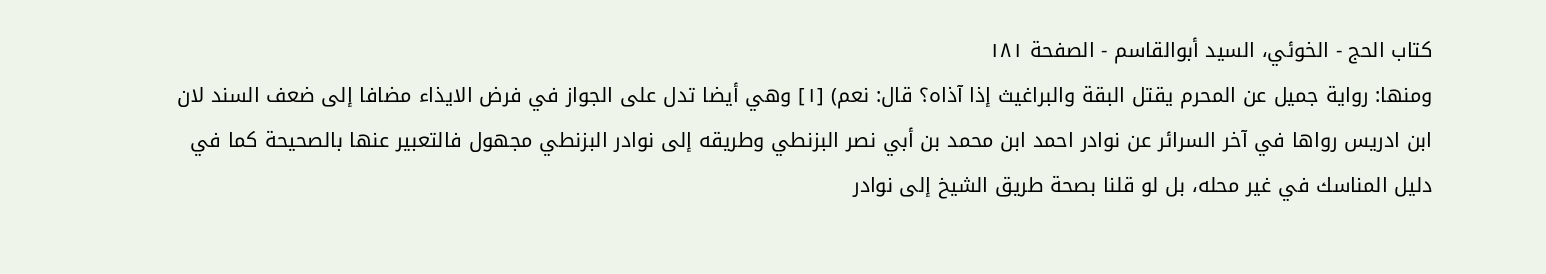كتاب الحج - الخوئي، السيد أبوالقاسم - الصفحة ١٨١
ومنها: رواية جميل عن المحرم يقتل البقة والبراغيث إذا آذاه؟ قال: نعم) [١] وهي أيضا تدل على الجواز في فرض الايذاء مضافا إلى ضعف السند لان ابن ادريس رواها في آخر السرائر عن نوادر احمد ابن محمد بن أبي نصر البزنطي وطريقه إلى نوادر البزنطي مجهول فالتعبير عنها بالصحيحة كما في دليل المناسك في غير محله، بل لو قلنا بصحة طريق الشيخ إلى نوادر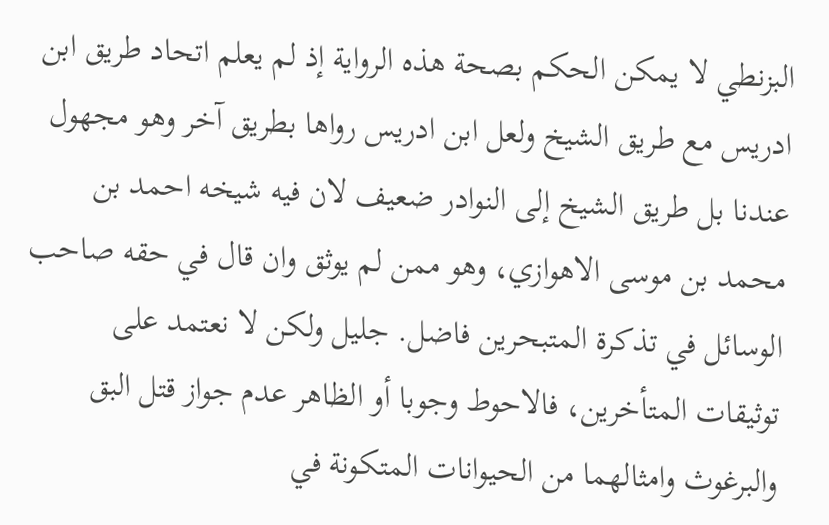البزنطي لا يمكن الحكم بصحة هذه الرواية إذ لم يعلم اتحاد طريق ابن ادريس مع طريق الشيخ ولعل ابن ادريس رواها بطريق آخر وهو مجهول عندنا بل طريق الشيخ إلى النوادر ضعيف لان فيه شيخه احمد بن محمد بن موسى الاهوازي، وهو ممن لم يوثق وان قال في حقه صاحب الوسائل في تذكرة المتبحرين فاضل. جليل ولكن لا نعتمد على توثيقات المتأخرين، فالاحوط وجوبا أو الظاهر عدم جواز قتل البق والبرغوث وامثالهما من الحيوانات المتكونة في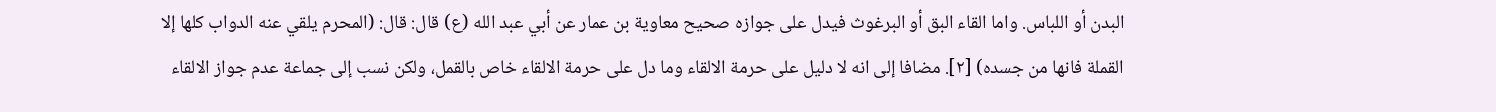البدن أو اللباس. واما القاء البق أو البرغوث فيدل على جوازه صحيح معاوية بن عمار عن أبي عبد الله (ع) قال: قال: (المحرم يلقي عنه الدواب كلها إلا القملة فانها من جسده) [٢]. مضافا إلى انه لا دليل على حرمة الالقاء وما دل على حرمة الالقاء خاص بالقمل، ولكن نسب إلى جماعة عدم جواز الالقاء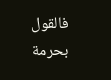فالقول بحرمة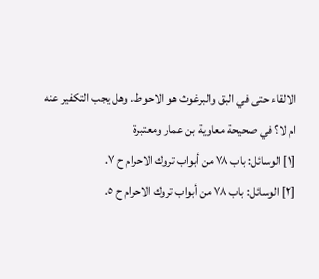الالقاء حتى في البق والبرغوث هو الاحوط. وهل يجب التكفير عنه ام لا؟ في صحيحة معاوية بن عمار ومعتبرة
[١] الوسائل: باب ٧٨ من أبواب تروك الاحرام ح ٧.
[٢] الوسائل: باب ٧٨ من أبواب تروك الاحرام ح ٥.